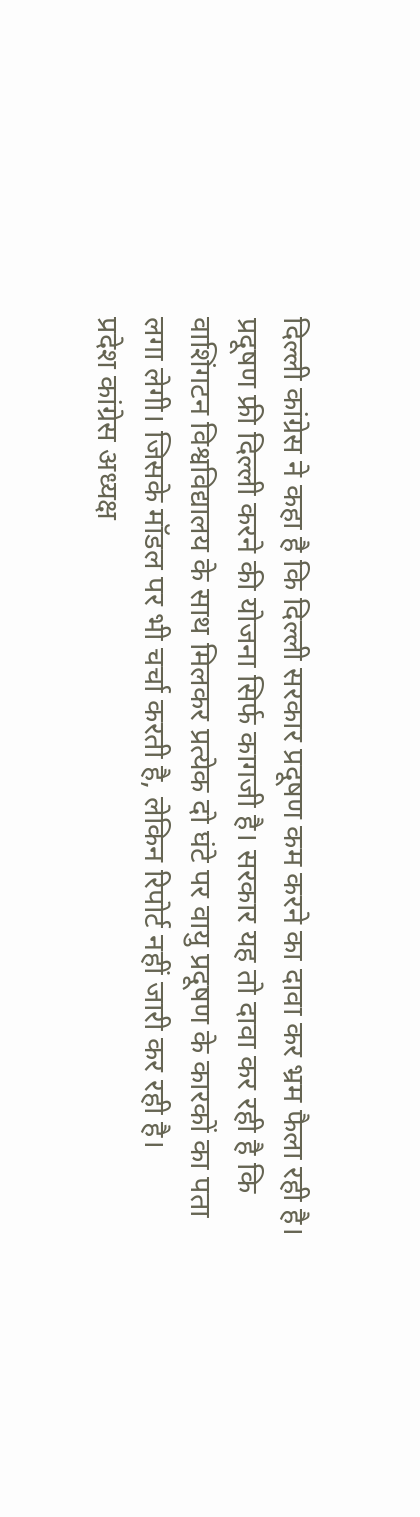दिल्ली कांग्रेस ने कहा है कि दिल्ली सरकार प्रदूषण कम करने का दावा कर भ्रम फैला रही है। प्रदूषण फ्री दिल्ली करने की योजना सिर्फ कागजी है। सरकार यह तो दावा कर रही है कि वाशिंगटन विश्वविद्यालय के साथ मिलकर प्रत्येक दो घंटे पर वायु प्रदूषण के कारकों का पता लगा लेगी। जिसके मॉडल पर भी चर्चा करती है, लेकिन रिपोर्ट नहीं जारी कर रही है।
प्रदेश कांग्रेस अध्यक्ष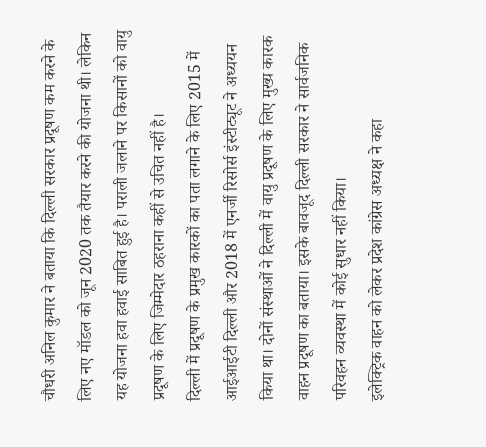चौधरी अनिल कुमार ने बताया कि दिल्ली सरकार प्रदूषण कम करने के लिए नए मॉडल को जून 2020 तक तैयार करने की योजना थी। लेकिन यह योजना हवा हवाई साबित हुई है। पराली जलाने पर किसानों को वायु प्रदूषण के लिए जिम्मेदार ठहराना कहीं से उचित नहीं है।
दिल्ली में प्रदूषण के प्रमुख कारकों का पता लगाने के लिए 2015 में आईआईटी दिल्ली और 2018 में एनर्जी रिसोर्स इंस्टीट्यूट ने अध्ययन किया था। दोनों संस्थाओं ने दिल्ली में वायु प्रदूषण के लिए मुख्य कारक वाहन प्रदूषण का बताया। इसके बावजूद दिल्ली सरकार ने सार्वजनिक परिवहन व्यवस्था में कोई सुधार नहीं किया।
इलेक्ट्रिक वाहन को लेकर प्रदेश कांग्रेस अध्यक्ष ने कहा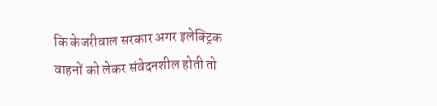कि केजरीवाल सरकार अगर इलेक्ट्रिक वाहनों को लेकर संवेदनशील होती तो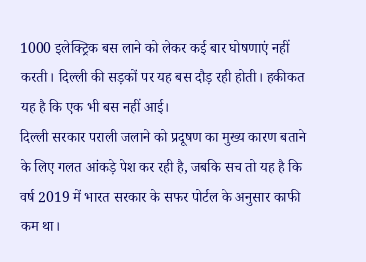1000 इलेक्ट्रिक बस लाने को लेकर कई बार घोषणाएं नहीं करती। दिल्ली की सड़कों पर यह बस दौड़ रही होती। हकीकत यह है कि एक भी बस नहीं आई।
दिल्ली सरकार पराली जलाने को प्रदूषण का मुख्य कारण बताने के लिए गलत आंकड़े पेश कर रही है, जबकि सच तो यह है कि वर्ष 2019 में भारत सरकार के सफर पोर्टल के अनुसार काफी कम था।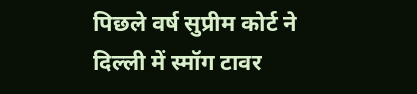पिछले वर्ष सुप्रीम कोर्ट ने दिल्ली में स्मॉग टावर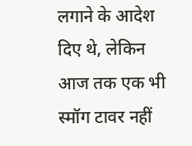लगाने के आदेश दिए थे, लेकिन आज तक एक भी स्मॉग टावर नहीं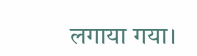लगाया गया।